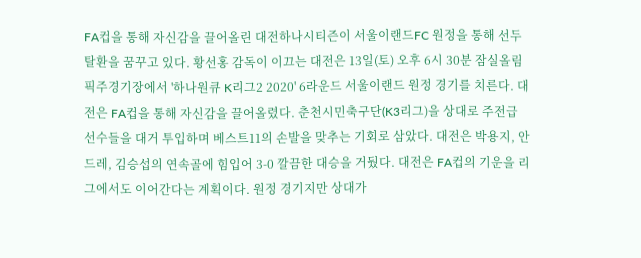FA컵을 통해 자신감을 끌어올린 대전하나시티즌이 서울이랜드FC 원정을 통해 선두 탈환을 꿈꾸고 있다. 황선홍 감독이 이끄는 대전은 13일(토) 오후 6시 30분 잠실올림픽주경기장에서 '하나원큐 K리그2 2020' 6라운드 서울이랜드 원정 경기를 치른다. 대전은 FA컵을 통해 자신감을 끌어올렸다. 춘천시민축구단(K3리그)을 상대로 주전급 선수들을 대거 투입하며 베스트11의 손발을 맞추는 기회로 삼았다. 대전은 박용지, 안드레, 김승섭의 연속골에 힘입어 3-0 깔끔한 대승을 거뒀다. 대전은 FA컵의 기운을 리그에서도 이어간다는 계획이다. 원정 경기지만 상대가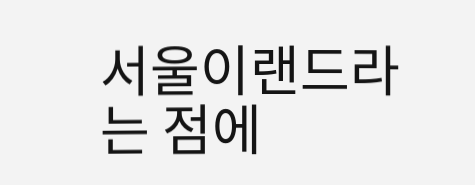서울이랜드라는 점에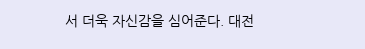서 더욱 자신감을 심어준다. 대전